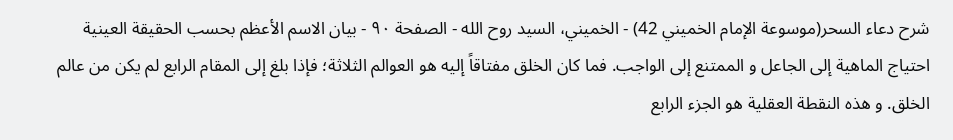شرح دعاء السحر(موسوعة الإمام الخميني 42) - الخميني، السيد روح الله - الصفحة ٩٠ - بيان الاسم الأعظم بحسب الحقيقة العينية
احتياج الماهية إلى الجاعل و الممتنع إلى الواجب. فما كان الخلق مفتاقاً إليه هو العوالم الثلاثة؛ فإذا بلغ إلى المقام الرابع لم يكن من عالم الخلق. و هذه النقطة العقلية هو الجزء الرابع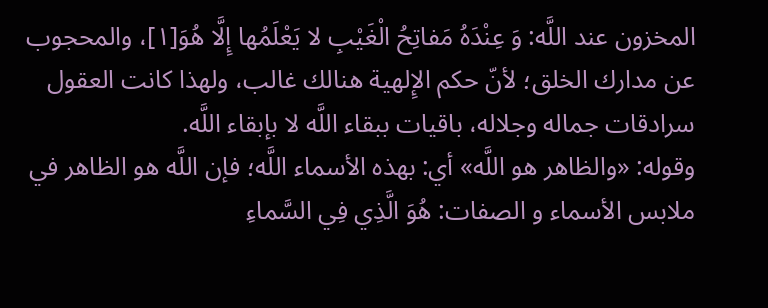المخزون عند اللَّه: وَ عِنْدَهُ مَفاتِحُ الْغَيْبِ لا يَعْلَمُها إِلَّا هُوَ[١]، والمحجوب عن مدارك الخلق؛ لأنّ حكم الإِلهية هنالك غالب، ولهذا كانت العقول سرادقات جماله وجلاله، باقيات ببقاء اللَّه لا بإبقاء اللَّه.
وقوله: «والظاهر هو اللَّه» أي: بهذه الأسماء اللَّه؛ فإن اللَّه هو الظاهر في ملابس الأسماء و الصفات: هُوَ الَّذِي فِي السَّماءِ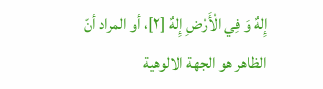إِلهٌ وَ فِي الْأَرْضِ إِلهٌ [٢]، أو المراد أنّ الظاهر هو الجهة الالوهية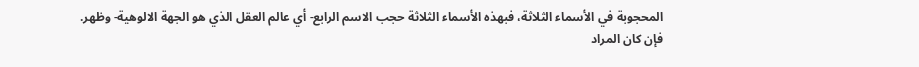المحجوبة في الأسماء الثلاثة، فبهذه الأسماء الثلاثة حجب الاسم الرابع- أي عالم العقل الذي هو الجهة الالوهية- وظهر.
فإن كان المراد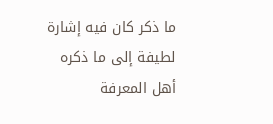ما ذكر كان فيه إشارة لطيفة إلى ما ذكره أهل المعرفة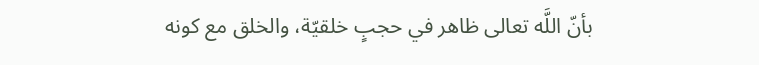بأنّ اللَّه تعالى ظاهر في حجبٍ خلقيّة، والخلق مع كونه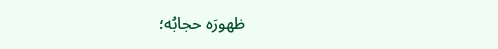ظهورَه حجابُه؛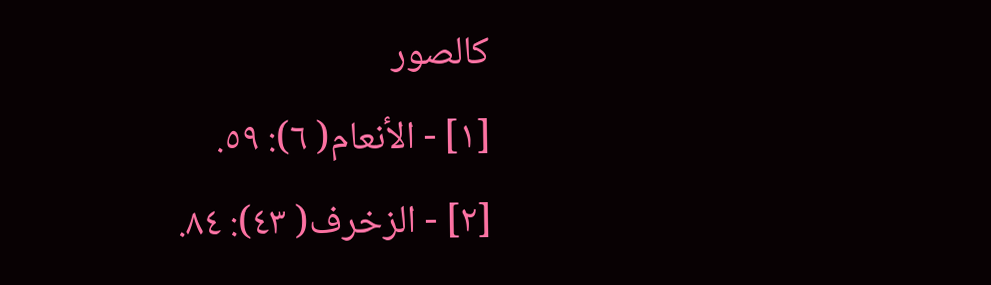كالصور
[١] - الأنعام( ٦): ٥٩.
[٢] - الزخرف( ٤٣): ٨٤.